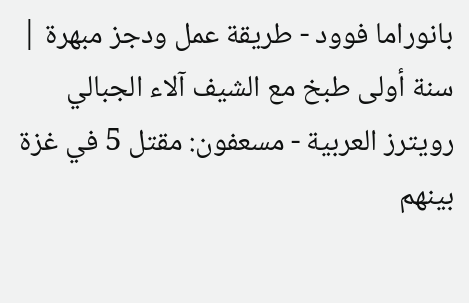بانوراما فوود - طريقة عمل ودجز مبهرة | سنة أولى طبخ مع الشيف آلاء الجبالي رويترز العربية - مسعفون: مقتل 5 في غزة بينهم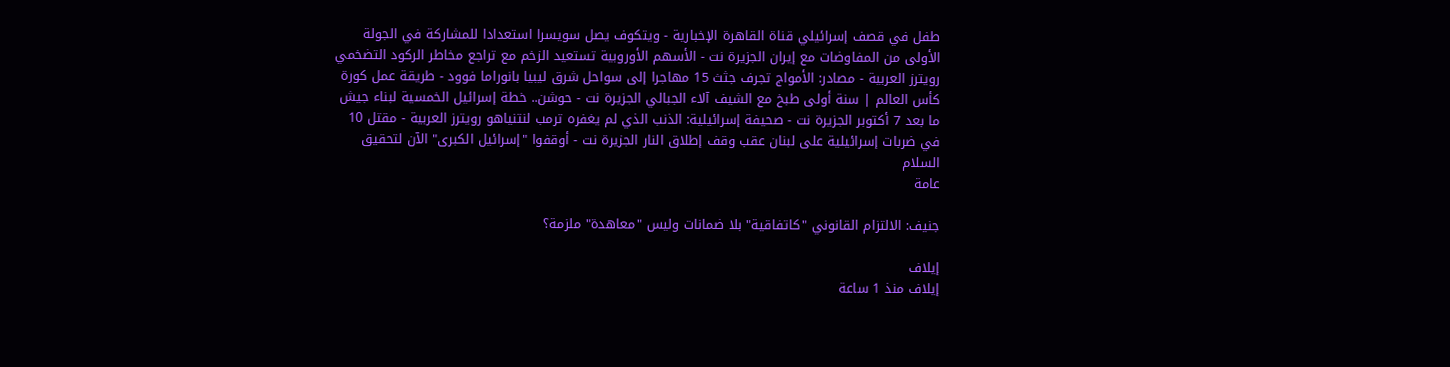طفل في قصف إسرائيلي قناة القاهرة الإخبارية - ويتكوف يصل سويسرا استعدادا للمشاركة في الجولة الأولى من المفاوضات مع إيران الجزيرة نت - الأسهم الأوروبية تستعيد الزخم مع تراجع مخاطر الركود التضخمي رويترز العربية - مصادر: الأمواج تجرف جثث 15 مهاجرا إلى سواحل شرق ليبيا بانوراما فوود - طريقة عمل كورة كأس العالم | سنة أولى طبخ مع الشيف آلاء الجبالي الجزيرة نت - حوشن.. خطة إسرائيل الخمسية لبناء جيش ما بعد 7 أكتوبر الجزيرة نت - صحيفة إسرائيلية: الذنب الذي لم يغفره ترمب لنتنياهو رويترز العربية - مقتل 10 في ضربات إسرائيلية على لبنان عقب وقف إطلاق النار الجزيرة نت - أوقفوا "إسرائيل الكبرى" الآن لتحقيق السلام
عامة

جنيف: الالتزام القانوني "كاتفاقية" بلا ضمانات وليس "معاهدة" ملزمة؟

إيلاف
إيلاف منذ 1 ساعة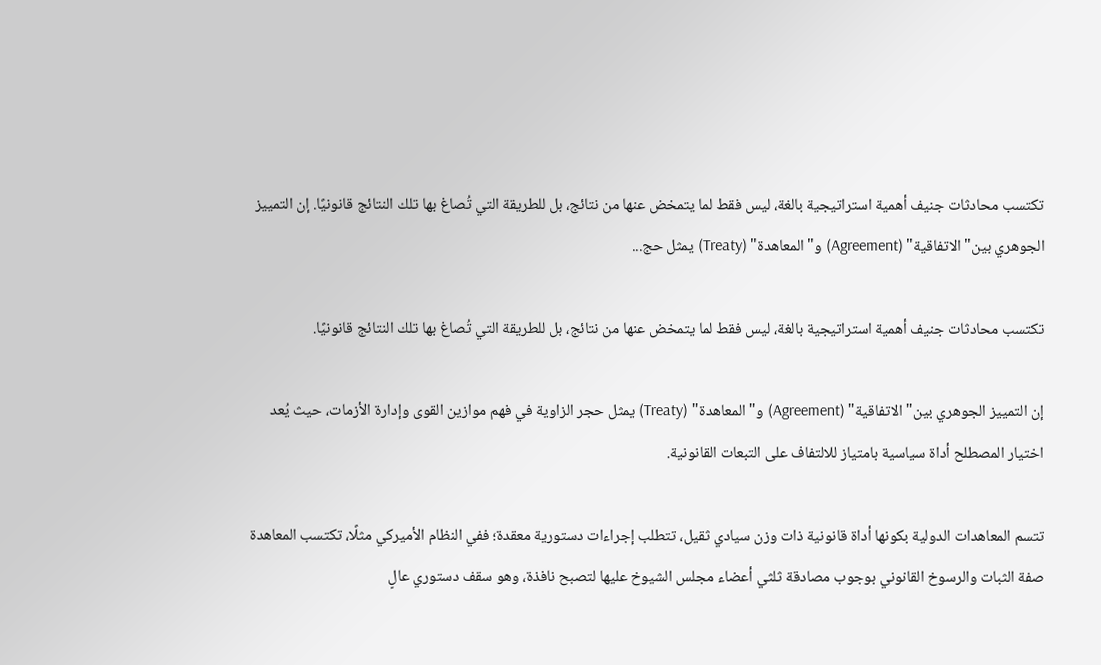تكتسب محادثات جنيف أهمية استراتيجية بالغة، ليس فقط لما يتمخض عنها من نتائج، بل للطريقة التي تُصاغ بها تلك النتائج قانونيًا. إن التمييز الجوهري بين" الاتفاقية" (Agreement) و" المعاهدة" (Treaty) يمثل حج...

تكتسب محادثات جنيف أهمية استراتيجية بالغة، ليس فقط لما يتمخض عنها من نتائج، بل للطريقة التي تُصاغ بها تلك النتائج قانونيًا.

إن التمييز الجوهري بين" الاتفاقية" (Agreement) و" المعاهدة" (Treaty) يمثل حجر الزاوية في فهم موازين القوى وإدارة الأزمات، حيث يُعد اختيار المصطلح أداة سياسية بامتياز للالتفاف على التبعات القانونية.

تتسم المعاهدات الدولية بكونها أداة قانونية ذات وزن سيادي ثقيل، تتطلب إجراءات دستورية معقدة؛ ففي النظام الأميركي مثلًا، تكتسب المعاهدة صفة الثبات والرسوخ القانوني بوجوب مصادقة ثلثي أعضاء مجلس الشيوخ عليها لتصبح نافذة، وهو سقف دستوري عالٍ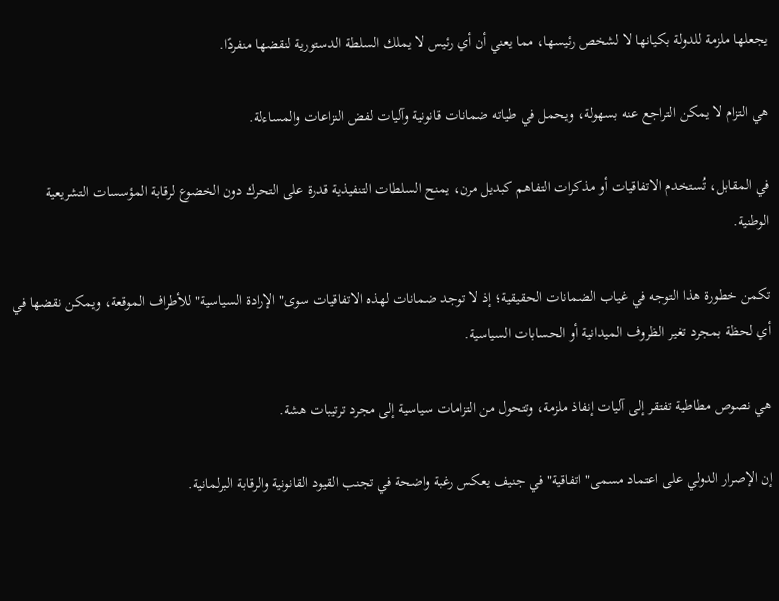يجعلها ملزمة للدولة بكيانها لا لشخص رئيسها، مما يعني أن أي رئيس لا يملك السلطة الدستورية لنقضها منفردًا.

هي التزام لا يمكن التراجع عنه بسهولة، ويحمل في طياته ضمانات قانونية وآليات لفض النزاعات والمساءلة.

في المقابل، تُستخدم الاتفاقيات أو مذكرات التفاهم كبديل مرن، يمنح السلطات التنفيذية قدرة على التحرك دون الخضوع لرقابة المؤسسات التشريعية الوطنية.

تكمن خطورة هذا التوجه في غياب الضمانات الحقيقية؛ إذ لا توجد ضمانات لهذه الاتفاقيات سوى" الإرادة السياسية" للأطراف الموقعة، ويمكن نقضها في أي لحظة بمجرد تغير الظروف الميدانية أو الحسابات السياسية.

هي نصوص مطاطية تفتقر إلى آليات إنفاذ ملزمة، وتتحول من التزامات سياسية إلى مجرد ترتيبات هشة.

إن الإصرار الدولي على اعتماد مسمى" اتفاقية" في جنيف يعكس رغبة واضحة في تجنب القيود القانونية والرقابة البرلمانية.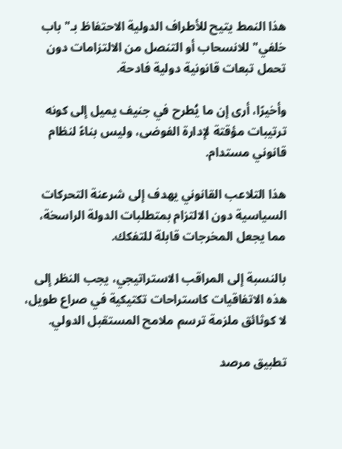هذا النمط يتيح للأطراف الدولية الاحتفاظ بـ" باب خلفي" للانسحاب أو التنصل من الالتزامات دون تحمل تبعات قانونية دولية فادحة.

وأخيرًا، أرى إن ما يُطرح في جنيف يميل إلى كونه ترتيبات مؤقتة لإدارة الفوضى، وليس بناءً لنظام قانوني مستدام.

هذا التلاعب القانوني يهدف إلى شرعنة التحركات السياسية دون الالتزام بمتطلبات الدولة الراسخة، مما يجعل المخرجات قابلة للتفكك.

بالنسبة إلى المراقب الاستراتيجي، يجب النظر إلى هذه الاتفاقيات كاستراحات تكتيكية في صراع طويل، لا كوثائق ملزمة ترسم ملامح المستقبل الدولي.

تطبيق مرصد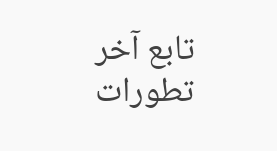تابع آخر تطورات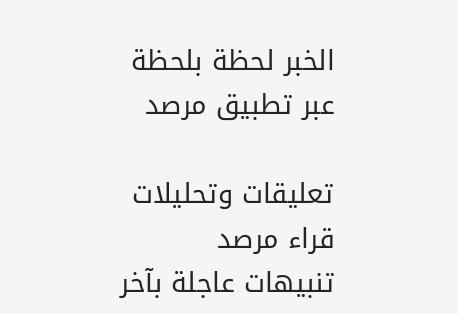الخبر لحظة بلحظة عبر تطبيق مرصد

تعليقات وتحليلات قراء مرصد
تنبيهات عاجلة بآخر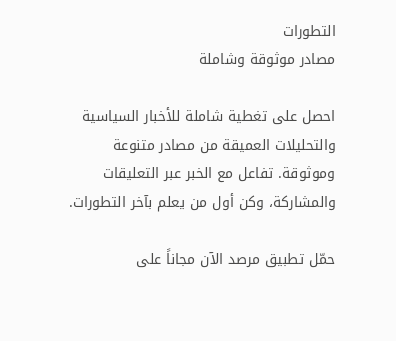التطورات
مصادر موثوقة وشاملة

احصل على تغطية شاملة للأخبار السياسية والتحليلات العميقة من مصادر متنوعة وموثوقة. تفاعل مع الخبر عبر التعليقات والمشاركة، وكن أول من يعلم بآخر التطورات.

حمّل تطبيق مرصد الآن مجاناً على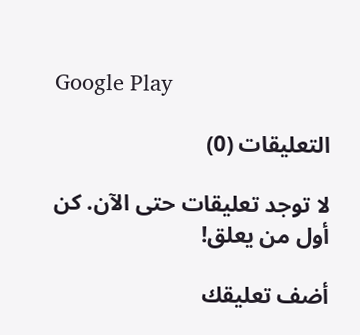Google Play

التعليقات (0)

لا توجد تعليقات حتى الآن. كن أول من يعلق!

أضف تعليقك